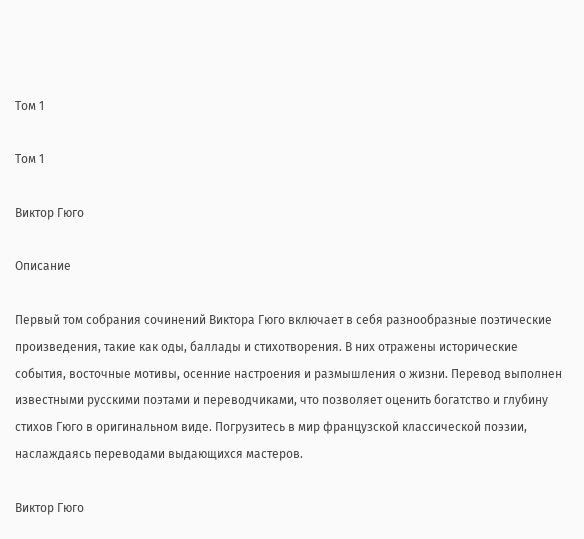Том 1

Том 1

Виктор Гюго

Описание

Первый том собрания сочинений Виктора Гюго включает в себя разнообразные поэтические произведения, такие как оды, баллады и стихотворения. В них отражены исторические события, восточные мотивы, осенние настроения и размышления о жизни. Перевод выполнен известными русскими поэтами и переводчиками, что позволяет оценить богатство и глубину стихов Гюго в оригинальном виде. Погрузитесь в мир французской классической поэзии, наслаждаясь переводами выдающихся мастеров.

Виктор Гюго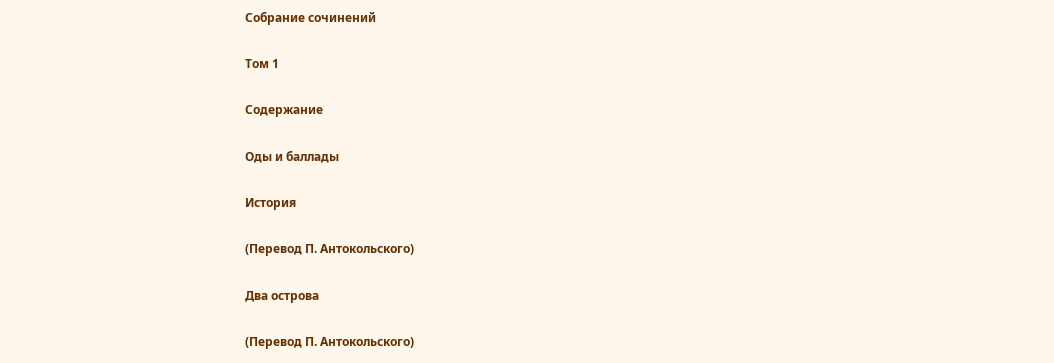Собрание сочинений

Том 1

Содержание

Оды и баллады

История

(Перевод П. Антокольского)

Два острова

(Перевод П. Антокольского)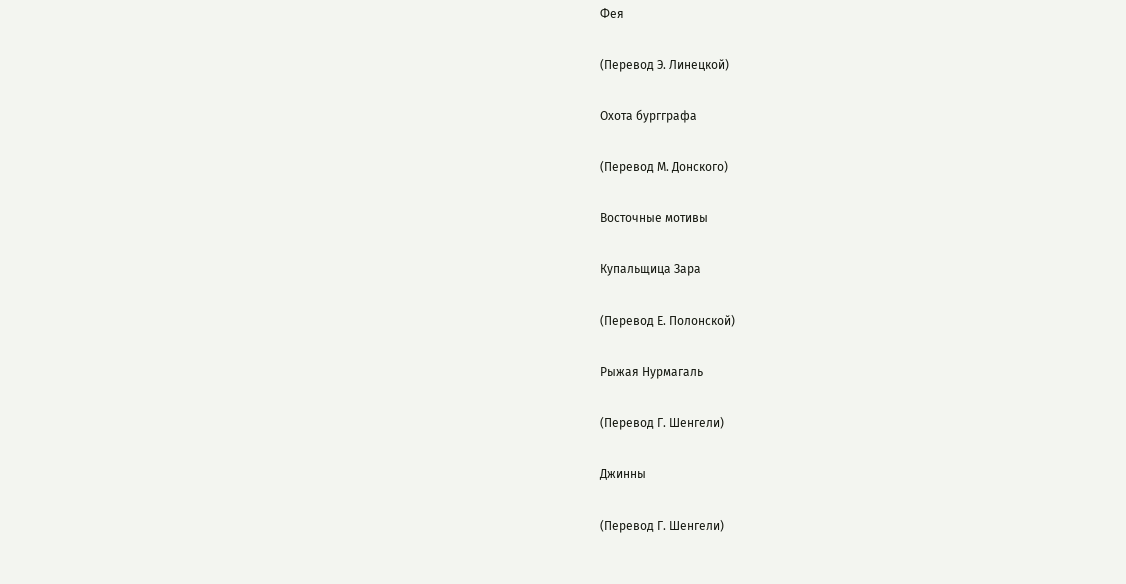Фея

(Перевод Э. Линецкой)

Охота бургграфа

(Перевод М. Донского)

Восточные мотивы

Купальщица Зара

(Перевод Е. Полонской)

Рыжая Нурмагаль

(Перевод Г. Шенгели)

Джинны

(Перевод Г. Шенгели)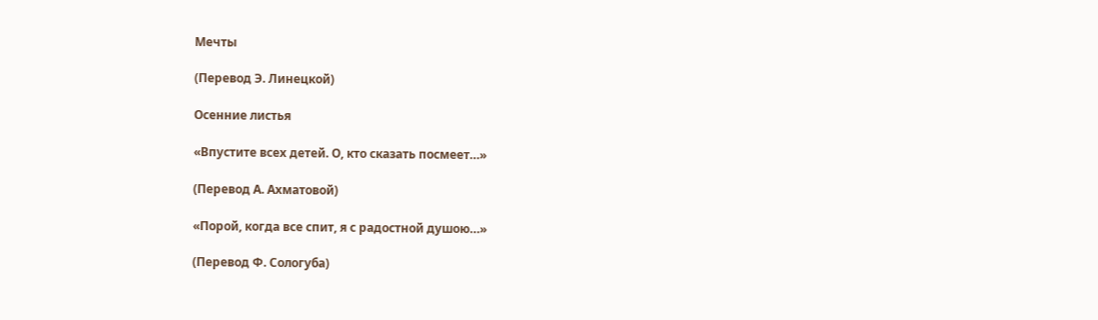Мечты

(Перевод Э. Линецкой)

Осенние листья

«Впустите всех детей. О, кто сказать посмеет…»

(Перевод А. Ахматовой)

«Порой, когда все спит, я с радостной душою…»

(Перевод Ф. Сологуба)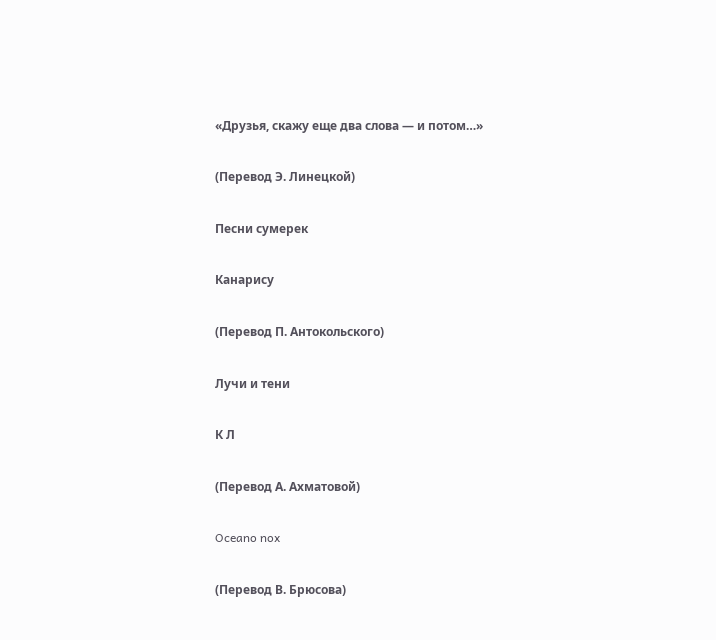«Друзья, скажу еще два слова — и потом…»

(Перевод Э. Линецкой)

Песни сумерек

Канарису

(Перевод П. Антокольского)

Лучи и тени

К Л

(Перевод А. Ахматовой)

Oceano nox

(Перевод В. Брюсова)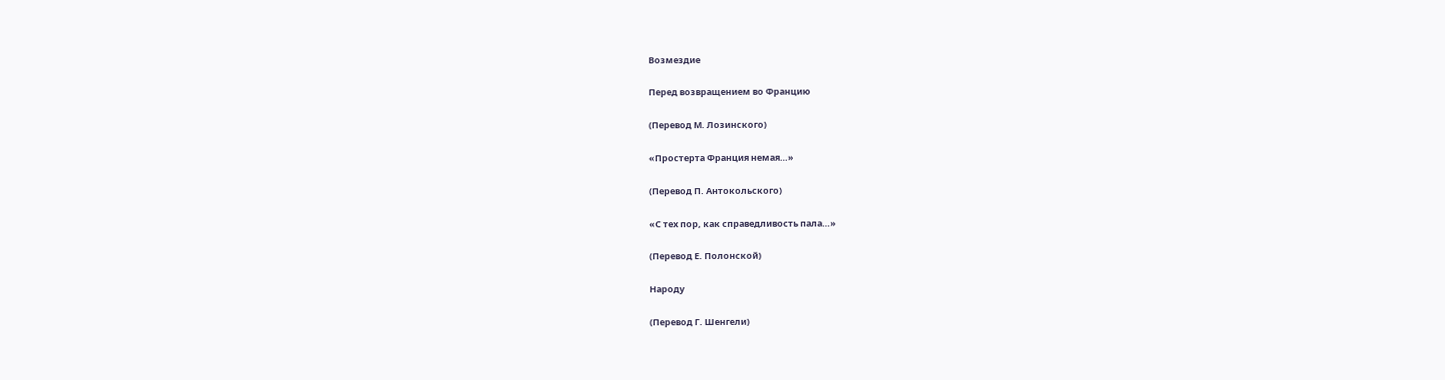Возмездие

Перед возвращением во Францию

(Перевод М. Лозинского)

«Простерта Франция немая…»

(Перевод П. Антокольского)

«С тех пор, как справедливость пала…»

(Перевод Е. Полонской)

Народу

(Перевод Г. Шенгели)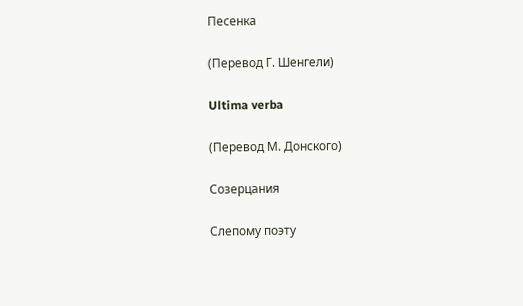Песенка

(Перевод Г. Шенгели)

Ultima verba

(Перевод М. Донского)

Созерцания

Слепому поэту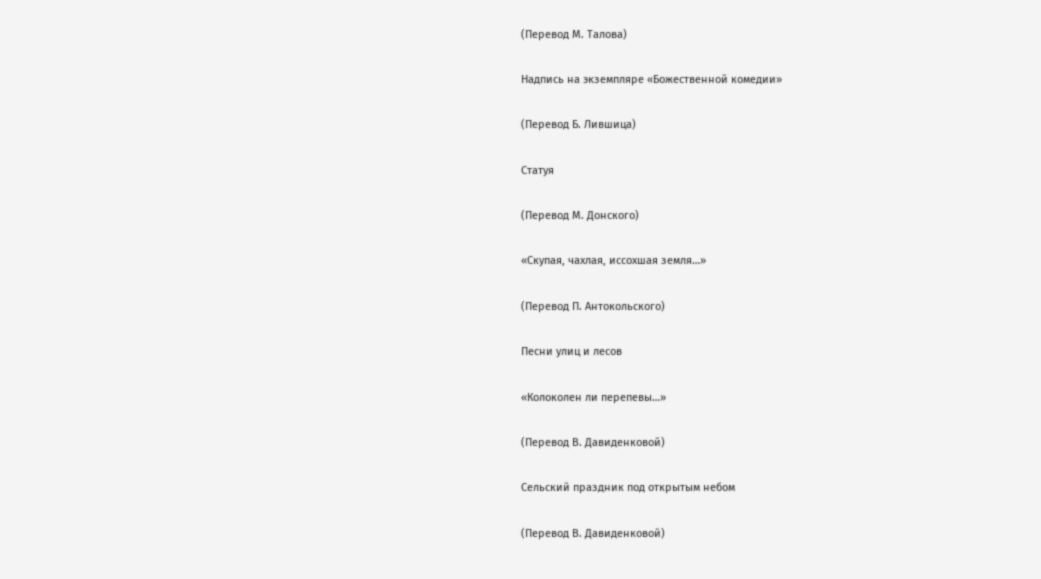(Перевод М. Талова)

Надпись на экземпляре «Божественной комедии»

(Перевод Б. Лившица)

Статуя

(Перевод М. Донского)

«Скупая, чахлая, иссохшая земля…»

(Перевод П. Антокольского)

Песни улиц и лесов

«Колоколен ли перепевы…»

(Перевод В. Давиденковой)

Сельский праздник под открытым небом

(Перевод В. Давиденковой)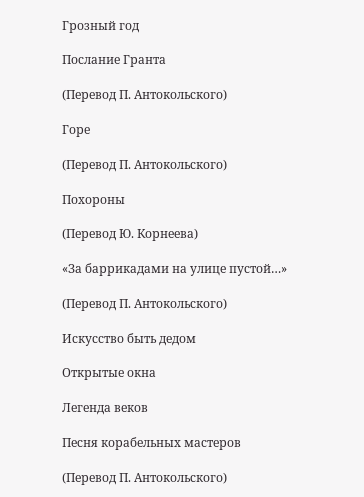Грозный год

Послание Гранта

(Перевод П. Антокольского)

Горе

(Перевод П. Антокольского)

Похороны

(Перевод Ю. Корнеева)

«За баррикадами на улице пустой…»

(Перевод П. Антокольского)

Искусство быть дедом

Открытые окна

Легенда веков

Песня корабельных мастеров

(Перевод П. Антокольского)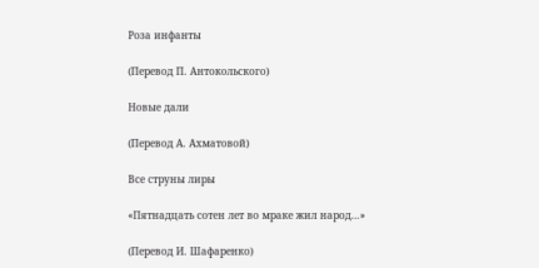Роза инфанты

(Перевод П. Антокольского)

Новые дали

(Перевод А. Ахматовой)

Все струны лиры

«Пятнадцать сотен лет во мраке жил народ…»

(Перевод И. Шафаренко)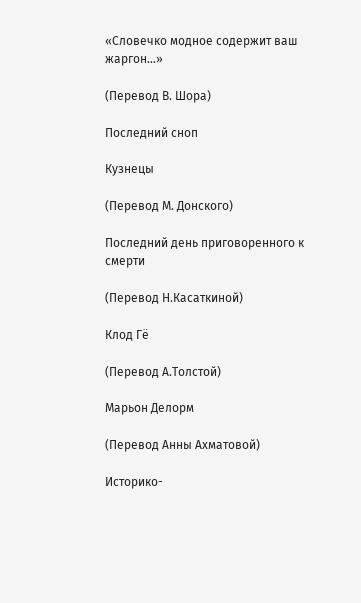«Словечко модное содержит ваш жаргон…»

(Перевод В. Шора)

Последний сноп

Кузнецы

(Перевод М. Донского)

Последний день приговоренного к смерти

(Перевод Н.Касаткиной)

Клод Гё

(Перевод А.Толстой)

Марьон Делорм

(Перевод Анны Ахматовой)

Историко-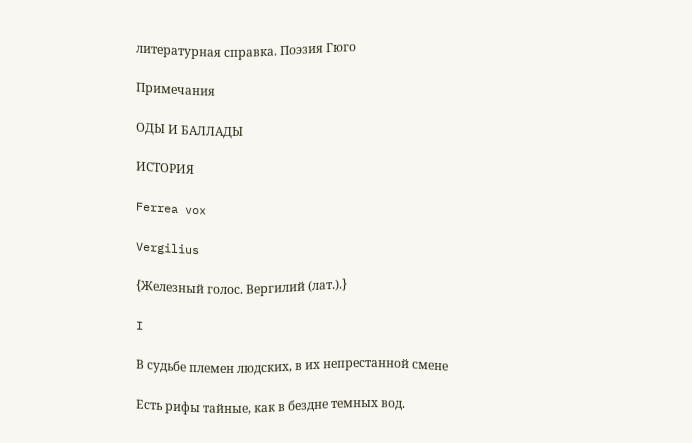литературная справка. Поэзия Гюго

Примечания

ОДЫ И БАЛЛАДЫ

ИСТОРИЯ

Ferrea vox

Vergilius

{Железный голос. Вергилий (лат.).}

I

В судьбе племен людских, в их непрестанной смене

Есть рифы тайные, как в бездне темных вод.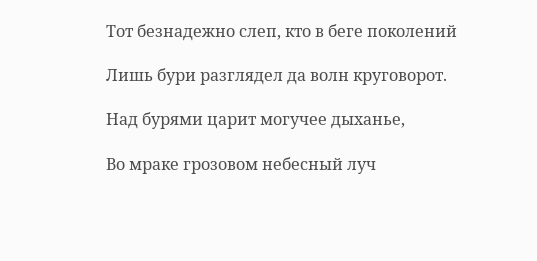Тот безнадежно слеп, кто в беге поколений

Лишь бури разглядел да волн круговорот.

Над бурями царит могучее дыханье,

Во мраке грозовом небесный луч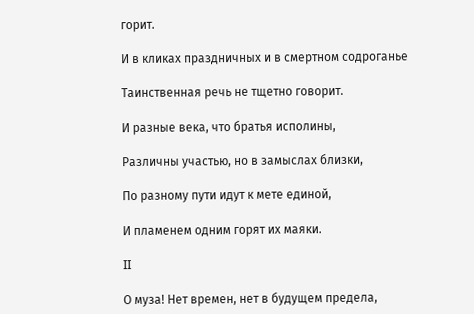горит.

И в кликах праздничных и в смертном содроганье

Таинственная речь не тщетно говорит.

И разные века, что братья исполины,

Различны участью, но в замыслах близки,

По разному пути идут к мете единой,

И пламенем одним горят их маяки.

II

О муза! Нет времен, нет в будущем предела,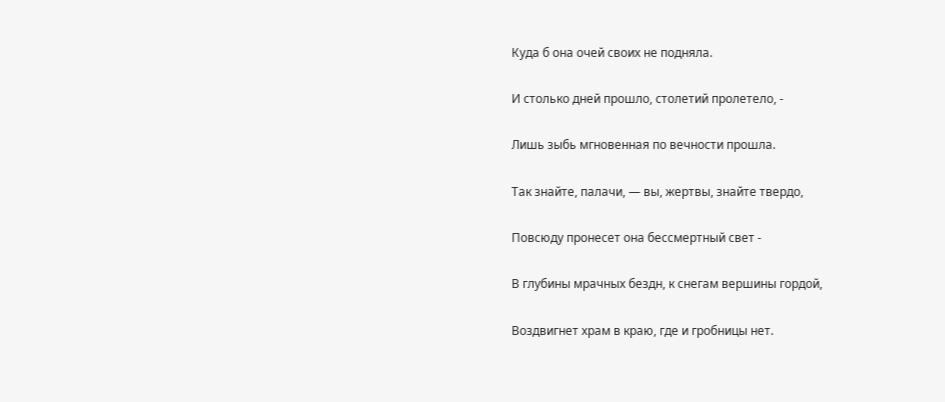Куда б она очей своих не подняла.

И столько дней прошло, столетий пролетело, -

Лишь зыбь мгновенная по вечности прошла.

Так знайте, палачи, — вы, жертвы, знайте твердо,

Повсюду пронесет она бессмертный свет -

В глубины мрачных бездн, к снегам вершины гордой,

Воздвигнет храм в краю, где и гробницы нет.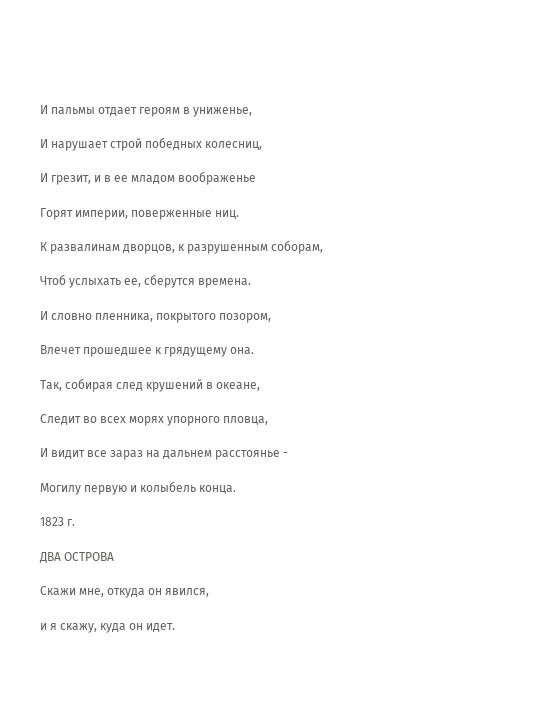И пальмы отдает героям в униженье,

И нарушает строй победных колесниц,

И грезит, и в ее младом воображенье

Горят империи, поверженные ниц.

К развалинам дворцов, к разрушенным соборам,

Чтоб услыхать ее, сберутся времена.

И словно пленника, покрытого позором,

Влечет прошедшее к грядущему она.

Так, собирая след крушений в океане,

Следит во всех морях упорного пловца,

И видит все зараз на дальнем расстоянье -

Могилу первую и колыбель конца.

1823 г.

ДВА ОСТРОВА

Скажи мне, откуда он явился,

и я скажу, куда он идет.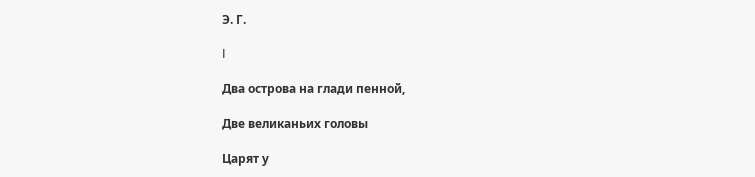Э. Г.

I

Два острова на глади пенной,

Две великаньих головы

Царят у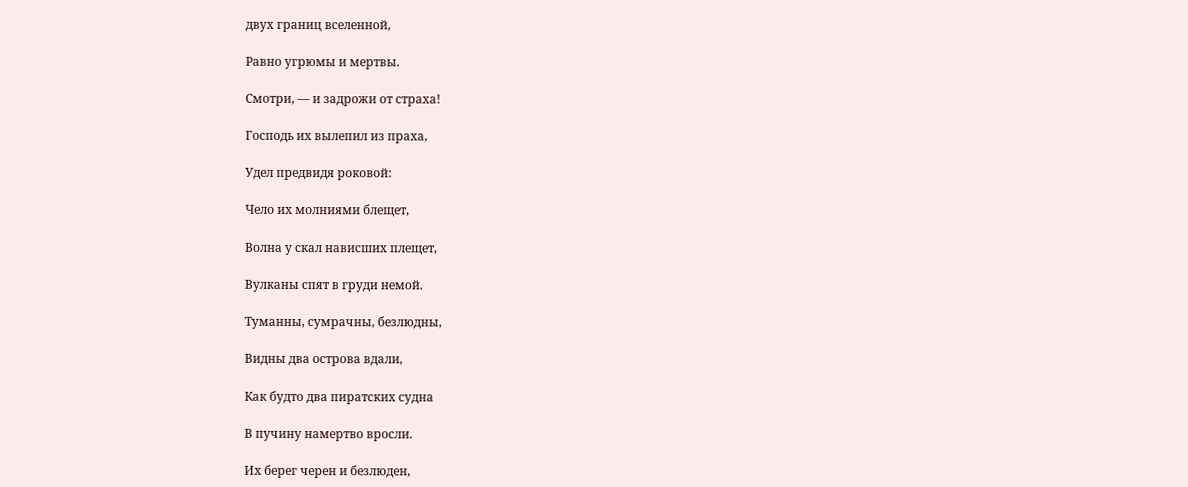двух границ вселенной,

Равно угрюмы и мертвы.

Смотри, — и задрожи от страха!

Господь их вылепил из праха,

Удел предвидя роковой:

Чело их молниями блещет,

Волна у скал нависших плещет,

Вулканы спят в груди немой.

Туманны, сумрачны, безлюдны,

Видны два острова вдали,

Как будто два пиратских судна

В пучину намертво вросли.

Их берег черен и безлюден,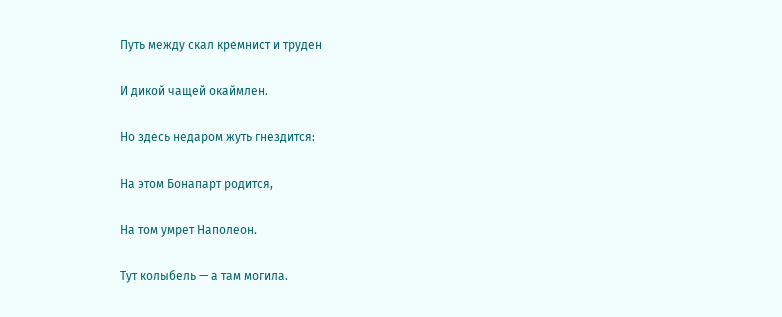Путь между скал кремнист и труден

И дикой чащей окаймлен.

Но здесь недаром жуть гнездится:

На этом Бонапарт родится,

На том умрет Наполеон.

Тут колыбель — а там могила.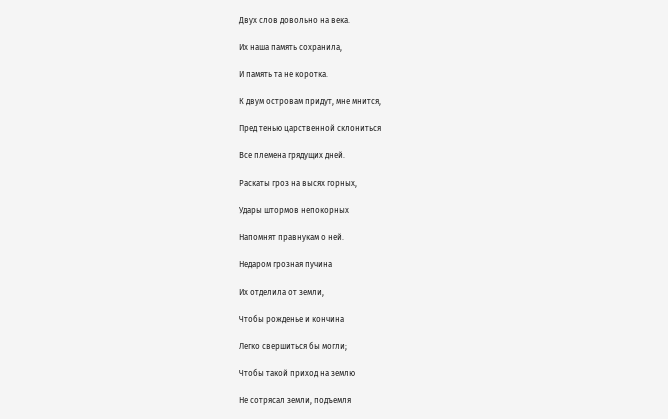Двух слов довольно на века.

Их наша память сохранила,

И память та не коротка.

К двум островам придут, мне мнится,

Пред тенью царственной склониться

Все племена грядущих дней.

Раскаты гроз на высях горных,

Удары штормов непокорных

Напомнят правнукам о ней.

Недаром грозная пучина

Их отделила от земли,

Чтобы рожденье и кончина

Легко свершиться бы могли;

Чтобы такой приход на землю

Не сотрясал земли, подъемля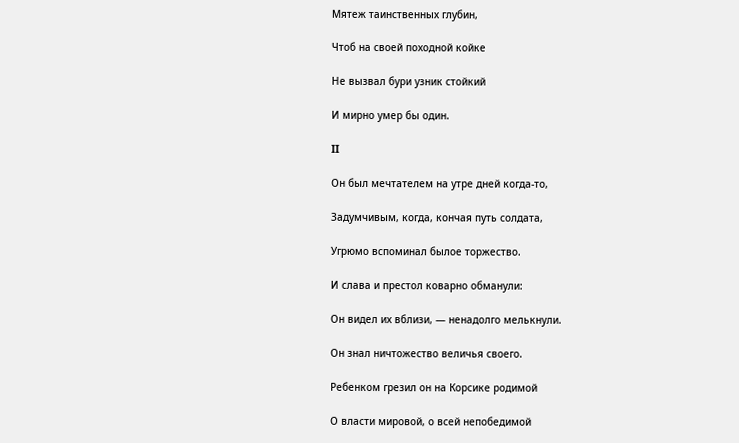Мятеж таинственных глубин,

Чтоб на своей походной койке

Не вызвал бури узник стойкий

И мирно умер бы один.

II

Он был мечтателем на утре дней когда-то,

Задумчивым, когда, кончая путь солдата,

Угрюмо вспоминал былое торжество.

И слава и престол коварно обманули:

Он видел их вблизи, — ненадолго мелькнули.

Он знал ничтожество величья своего.

Ребенком грезил он на Корсике родимой

О власти мировой, о всей непобедимой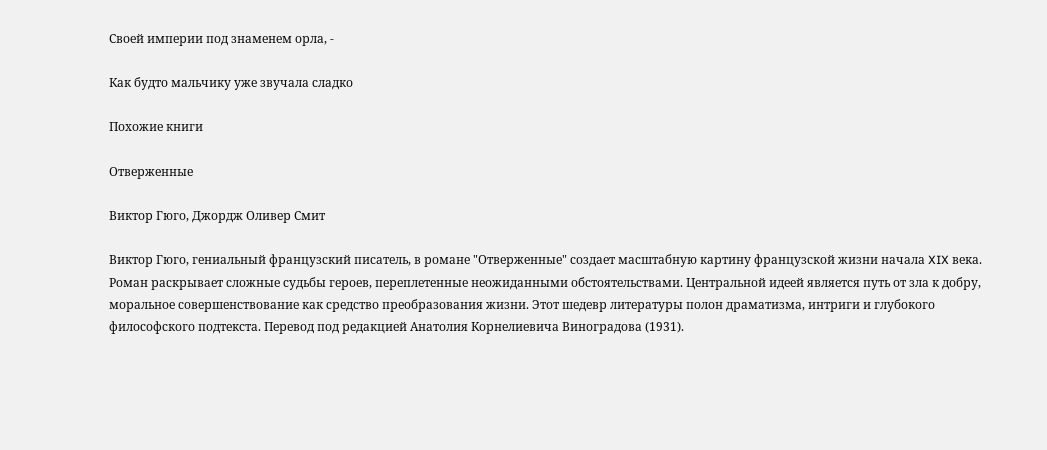Своей империи под знаменем орла, -

Как будто мальчику уже звучала сладко

Похожие книги

Отверженные

Виктор Гюго, Джордж Оливер Смит

Виктор Гюго, гениальный французский писатель, в романе "Отверженные" создает масштабную картину французской жизни начала XIX века. Роман раскрывает сложные судьбы героев, переплетенные неожиданными обстоятельствами. Центральной идеей является путь от зла к добру, моральное совершенствование как средство преобразования жизни. Этот шедевр литературы полон драматизма, интриги и глубокого философского подтекста. Перевод под редакцией Анатолия Корнелиевича Виноградова (1931).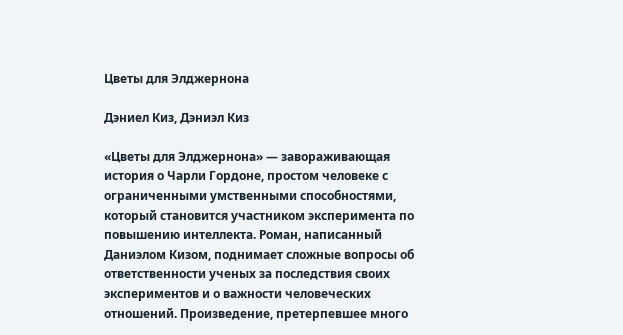Цветы для Элджернона

Дэниел Киз, Дэниэл Киз

«Цветы для Элджернона» — завораживающая история о Чарли Гордоне, простом человеке с ограниченными умственными способностями, который становится участником эксперимента по повышению интеллекта. Роман, написанный Даниэлом Кизом, поднимает сложные вопросы об ответственности ученых за последствия своих экспериментов и о важности человеческих отношений. Произведение, претерпевшее много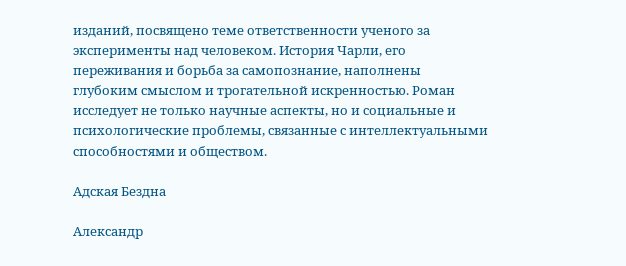изданий, посвящено теме ответственности ученого за эксперименты над человеком. История Чарли, его переживания и борьба за самопознание, наполнены глубоким смыслом и трогательной искренностью. Роман исследует не только научные аспекты, но и социальные и психологические проблемы, связанные с интеллектуальными способностями и обществом.

Адская Бездна

Александр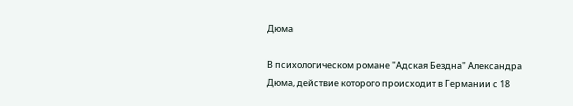Дюма

В психологическом романе "Адская Бездна" Александра Дюма, действие которого происходит в Германии с 18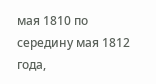мая 1810 по середину мая 1812 года,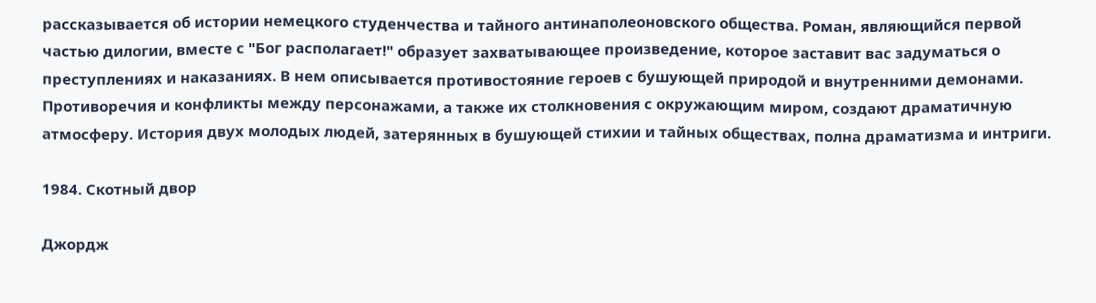рассказывается об истории немецкого студенчества и тайного антинаполеоновского общества. Роман, являющийся первой частью дилогии, вместе с "Бог располагает!" образует захватывающее произведение, которое заставит вас задуматься о преступлениях и наказаниях. В нем описывается противостояние героев с бушующей природой и внутренними демонами. Противоречия и конфликты между персонажами, а также их столкновения с окружающим миром, создают драматичную атмосферу. История двух молодых людей, затерянных в бушующей стихии и тайных обществах, полна драматизма и интриги.

1984. Скотный двор

Джордж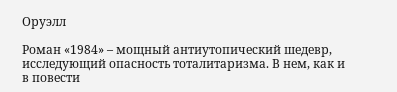Оруэлл

Роман «1984» – мощный антиутопический шедевр, исследующий опасность тоталитаризма. В нем, как и в повести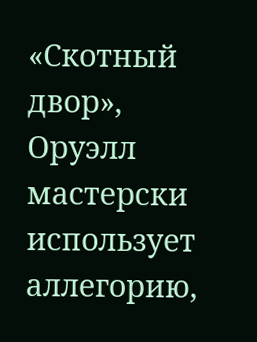«Скотный двор», Оруэлл мастерски использует аллегорию,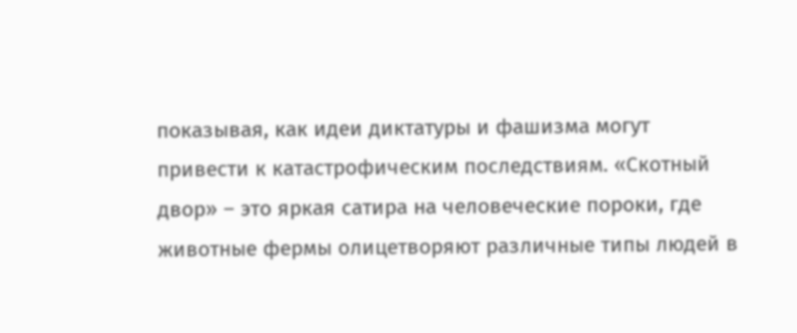показывая, как идеи диктатуры и фашизма могут привести к катастрофическим последствиям. «Скотный двор» – это яркая сатира на человеческие пороки, где животные фермы олицетворяют различные типы людей в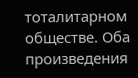тоталитарном обществе. Оба произведения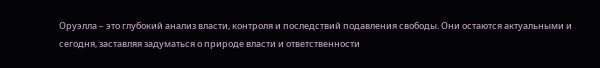Оруэлла – это глубокий анализ власти, контроля и последствий подавления свободы. Они остаются актуальными и сегодня, заставляя задуматься о природе власти и ответственности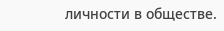личности в обществе.